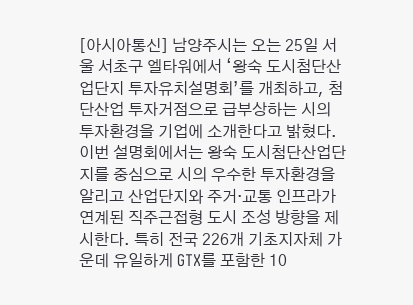[아시아통신] 남양주시는 오는 25일 서울 서초구 엘타워에서 ‘왕숙 도시첨단산업단지 투자유치설명회’를 개최하고, 첨단산업 투자거점으로 급부상하는 시의 투자환경을 기업에 소개한다고 밝혔다. 이번 설명회에서는 왕숙 도시첨단산업단지를 중심으로 시의 우수한 투자환경을 알리고 산업단지와 주거·교통 인프라가 연계된 직주근접형 도시 조성 방향을 제시한다. 특히 전국 226개 기초지자체 가운데 유일하게 GTX를 포함한 10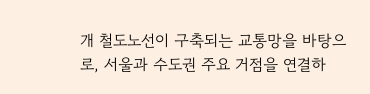개 철도노선이 구축되는 교통망을 바탕으로, 서울과 수도권 주요 거점을 연결하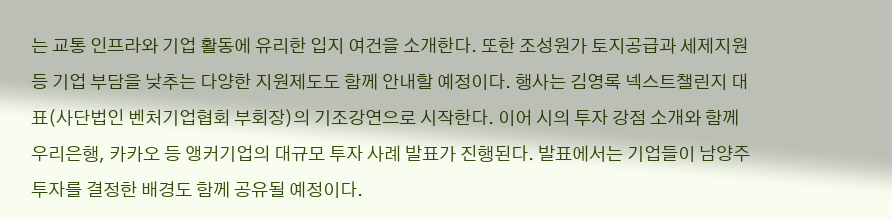는 교통 인프라와 기업 활동에 유리한 입지 여건을 소개한다. 또한 조성원가 토지공급과 세제지원 등 기업 부담을 낮추는 다양한 지원제도도 함께 안내할 예정이다. 행사는 김영록 넥스트챌린지 대표(사단법인 벤처기업협회 부회장)의 기조강연으로 시작한다. 이어 시의 투자 강점 소개와 함께 우리은행, 카카오 등 앵커기업의 대규모 투자 사례 발표가 진행된다. 발표에서는 기업들이 남양주 투자를 결정한 배경도 함께 공유될 예정이다.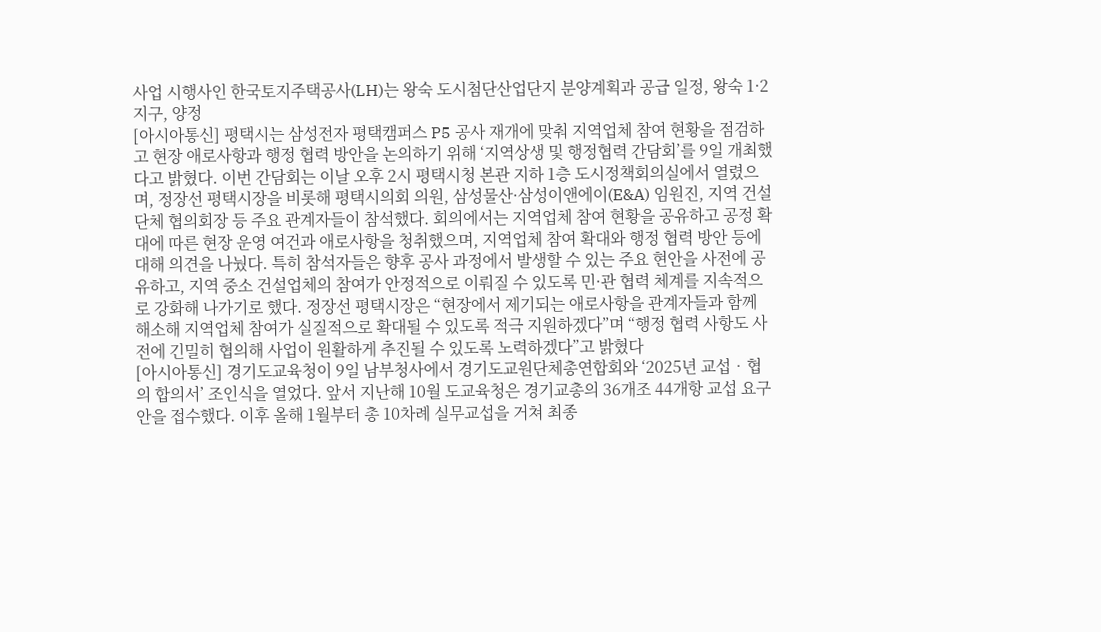사업 시행사인 한국토지주택공사(LH)는 왕숙 도시첨단산업단지 분양계획과 공급 일정, 왕숙 1·2지구, 양정
[아시아통신] 평택시는 삼성전자 평택캠퍼스 P5 공사 재개에 맞춰 지역업체 참여 현황을 점검하고 현장 애로사항과 행정 협력 방안을 논의하기 위해 ‘지역상생 및 행정협력 간담회’를 9일 개최했다고 밝혔다. 이번 간담회는 이날 오후 2시 평택시청 본관 지하 1층 도시정책회의실에서 열렸으며, 정장선 평택시장을 비롯해 평택시의회 의원, 삼성물산·삼성이앤에이(E&A) 임원진, 지역 건설단체 협의회장 등 주요 관계자들이 참석했다. 회의에서는 지역업체 참여 현황을 공유하고 공정 확대에 따른 현장 운영 여건과 애로사항을 청취했으며, 지역업체 참여 확대와 행정 협력 방안 등에 대해 의견을 나눴다. 특히 참석자들은 향후 공사 과정에서 발생할 수 있는 주요 현안을 사전에 공유하고, 지역 중소 건설업체의 참여가 안정적으로 이뤄질 수 있도록 민·관 협력 체계를 지속적으로 강화해 나가기로 했다. 정장선 평택시장은 “현장에서 제기되는 애로사항을 관계자들과 함께 해소해 지역업체 참여가 실질적으로 확대될 수 있도록 적극 지원하겠다”며 “행정 협력 사항도 사전에 긴밀히 협의해 사업이 원활하게 추진될 수 있도록 노력하겠다”고 밝혔다
[아시아통신] 경기도교육청이 9일 남부청사에서 경기도교원단체총연합회와 ‘2025년 교섭‧협의 합의서’ 조인식을 열었다. 앞서 지난해 10월 도교육청은 경기교총의 36개조 44개항 교섭 요구안을 접수했다. 이후 올해 1월부터 총 10차례 실무교섭을 거쳐 최종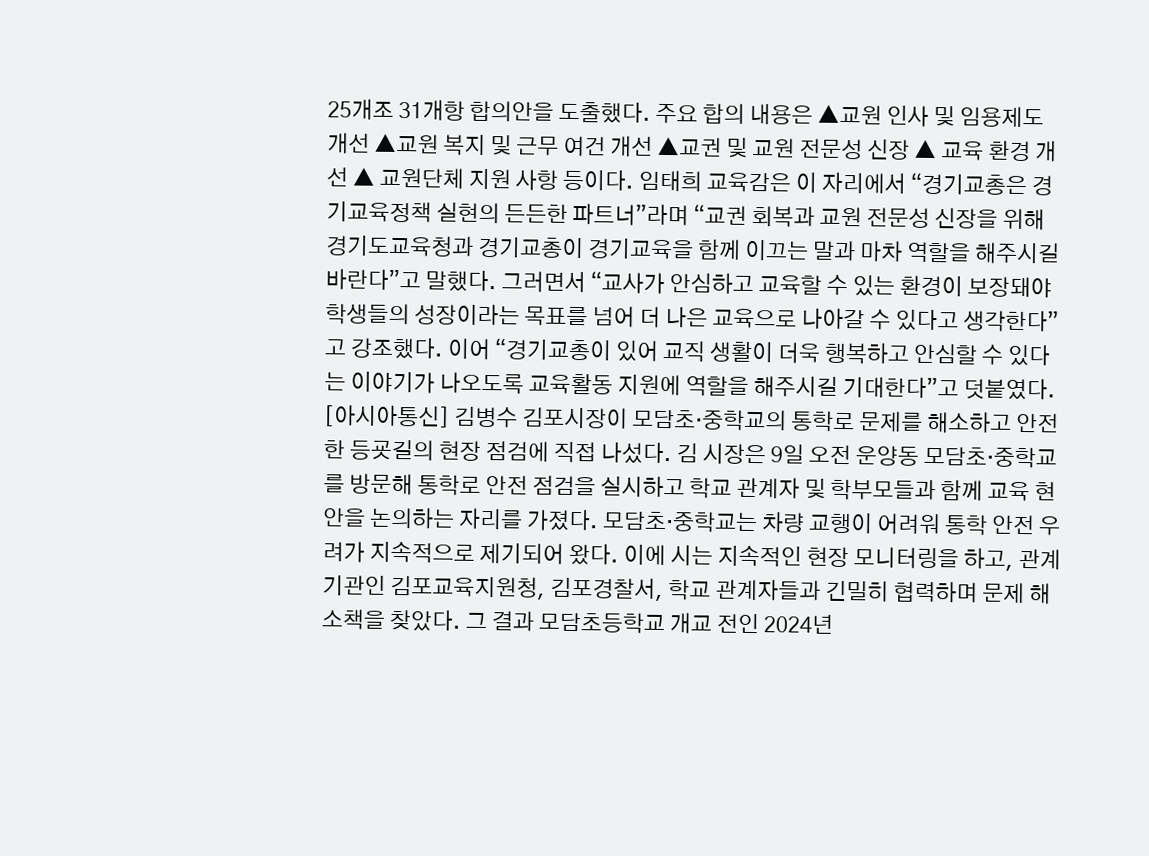25개조 31개항 합의안을 도출했다. 주요 합의 내용은 ▲교원 인사 및 임용제도 개선 ▲교원 복지 및 근무 여건 개선 ▲교권 및 교원 전문성 신장 ▲ 교육 환경 개선 ▲ 교원단체 지원 사항 등이다. 임태희 교육감은 이 자리에서 “경기교총은 경기교육정책 실현의 든든한 파트너”라며 “교권 회복과 교원 전문성 신장을 위해 경기도교육청과 경기교총이 경기교육을 함께 이끄는 말과 마차 역할을 해주시길 바란다”고 말했다. 그러면서 “교사가 안심하고 교육할 수 있는 환경이 보장돼야 학생들의 성장이라는 목표를 넘어 더 나은 교육으로 나아갈 수 있다고 생각한다”고 강조했다. 이어 “경기교총이 있어 교직 생활이 더욱 행복하고 안심할 수 있다는 이야기가 나오도록 교육활동 지원에 역할을 해주시길 기대한다”고 덧붙였다.
[아시아통신] 김병수 김포시장이 모담초·중학교의 통학로 문제를 해소하고 안전한 등굣길의 현장 점검에 직접 나섰다. 김 시장은 9일 오전 운양동 모담초·중학교를 방문해 통학로 안전 점검을 실시하고 학교 관계자 및 학부모들과 함께 교육 현안을 논의하는 자리를 가졌다. 모담초·중학교는 차량 교행이 어려워 통학 안전 우려가 지속적으로 제기되어 왔다. 이에 시는 지속적인 현장 모니터링을 하고, 관계기관인 김포교육지원청, 김포경찰서, 학교 관계자들과 긴밀히 협력하며 문제 해소책을 찾았다. 그 결과 모담초등학교 개교 전인 2024년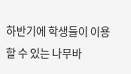하반기에 학생들이 이용할 수 있는 나무바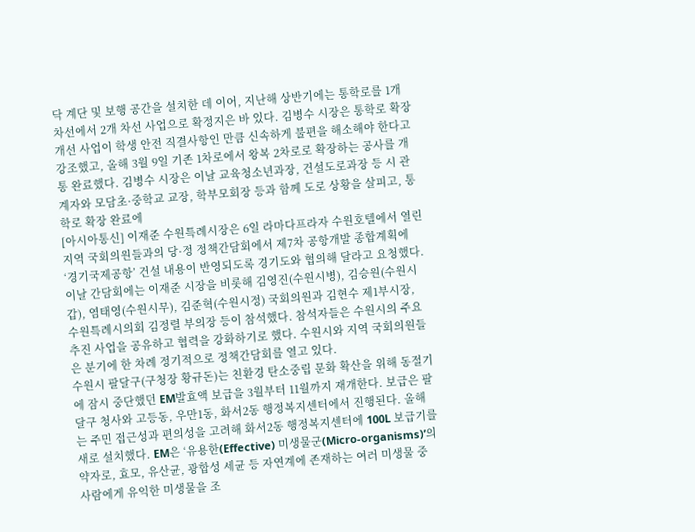닥 계단 및 보행 공간을 설치한 데 이어, 지난해 상반기에는 통학로를 1개 차선에서 2개 차선 사업으로 확정지은 바 있다. 김병수 시장은 통학로 확장 개선 사업이 학생 안전 직결사항인 만큼 신속하게 불편을 해소해야 한다고 강조했고, 올해 3월 9일 기존 1차로에서 왕복 2차로로 확장하는 공사를 개통 완료했다. 김병수 시장은 이날 교육청소년과장, 건설도로과장 등 시 관계자와 모담초·중학교 교장, 학부모회장 등과 함께 도로 상황을 살피고, 통학로 확장 완료에
[아시아통신] 이재준 수원특례시장은 6일 라마다프라자 수원호텔에서 열린 지역 국회의원들과의 당·정 정책간담회에서 제7차 공항개발 종합계획에 ‘경기국제공항’ 건설 내용이 반영되도록 경기도와 협의해 달라고 요청했다. 이날 간담회에는 이재준 시장을 비롯해 김영진(수원시병), 김승원(수원시갑), 염태영(수원시무), 김준혁(수원시정) 국회의원과 김현수 제1부시장, 수원특례시의회 김정렬 부의장 등이 참석했다. 참석자들은 수원시의 주요 추진 사업을 공유하고 협력을 강화하기로 했다. 수원시와 지역 국회의원들은 분기에 한 차례 정기적으로 정책간담회를 열고 있다.
수원시 팔달구(구청장 황규돈)는 친환경 탄소중립 문화 확산을 위해 동절기에 잠시 중단했던 EM발효액 보급을 3월부터 11월까지 재개한다. 보급은 팔달구 청사와 고등동, 우만1동, 화서2동 행정복지센터에서 진행된다. 올해는 주민 접근성과 편의성을 고려해 화서2동 행정복지센터에 100L 보급기를 새로 설치했다. EM은 ‘유용한(Effective) 미생물군(Micro-organisms)’의 약자로, 효모, 유산균, 광합성 세균 등 자연계에 존재하는 여러 미생물 중 사람에게 유익한 미생물을 조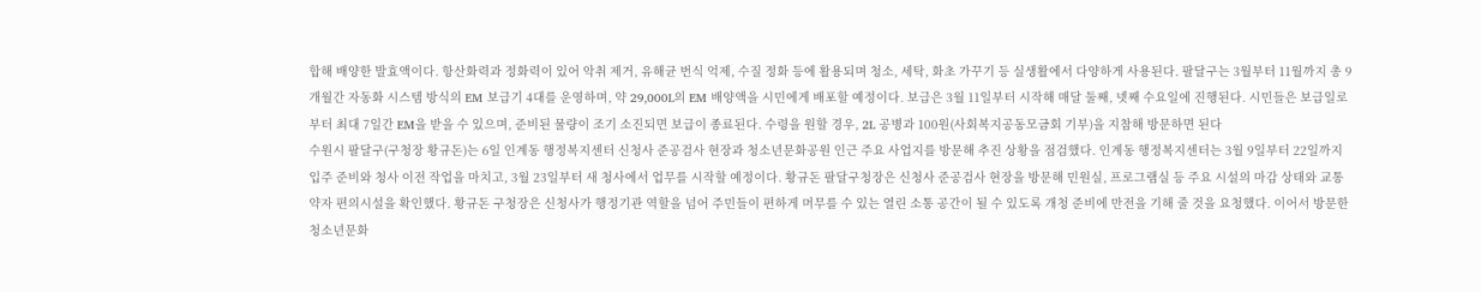합해 배양한 발효액이다. 항산화력과 정화력이 있어 악취 제거, 유해균 번식 억제, 수질 정화 등에 활용되며 청소, 세탁, 화초 가꾸기 등 실생활에서 다양하게 사용된다. 팔달구는 3월부터 11월까지 총 9개월간 자동화 시스템 방식의 EM 보급기 4대를 운영하며, 약 29,000L의 EM 배양액을 시민에게 배포할 예정이다. 보급은 3월 11일부터 시작해 매달 둘째, 넷째 수요일에 진행된다. 시민들은 보급일로부터 최대 7일간 EM을 받을 수 있으며, 준비된 물량이 조기 소진되면 보급이 종료된다. 수령을 원할 경우, 2L 공병과 100원(사회복지공동모금회 기부)을 지참해 방문하면 된다
수원시 팔달구(구청장 황규돈)는 6일 인계동 행정복지센터 신청사 준공검사 현장과 청소년문화공원 인근 주요 사업지를 방문해 추진 상황을 점검했다. 인계동 행정복지센터는 3월 9일부터 22일까지 입주 준비와 청사 이전 작업을 마치고, 3월 23일부터 새 청사에서 업무를 시작할 예정이다. 황규돈 팔달구청장은 신청사 준공검사 현장을 방문해 민원실, 프로그램실 등 주요 시설의 마감 상태와 교통약자 편의시설을 확인했다. 황규돈 구청장은 신청사가 행정기관 역할을 넘어 주민들이 편하게 머무를 수 있는 열린 소통 공간이 될 수 있도록 개청 준비에 만전을 기해 줄 것을 요청했다. 이어서 방문한 청소년문화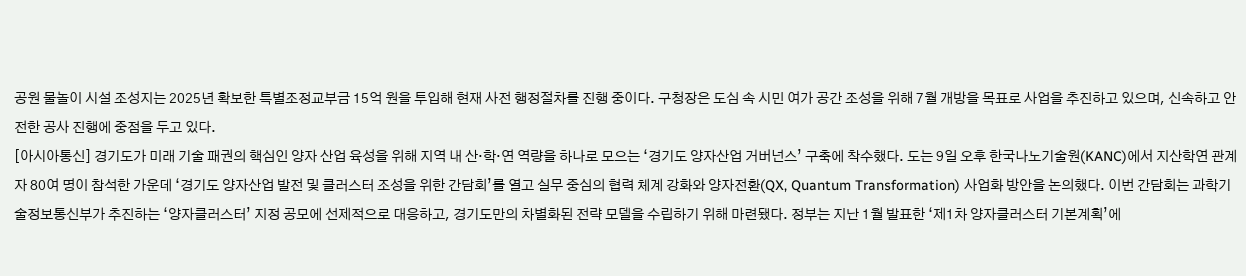공원 물놀이 시설 조성지는 2025년 확보한 특별조정교부금 15억 원을 투입해 현재 사전 행정절차를 진행 중이다. 구청장은 도심 속 시민 여가 공간 조성을 위해 7월 개방을 목표로 사업을 추진하고 있으며, 신속하고 안전한 공사 진행에 중점을 두고 있다.
[아시아통신] 경기도가 미래 기술 패권의 핵심인 양자 산업 육성을 위해 지역 내 산·학·연 역량을 하나로 모으는 ‘경기도 양자산업 거버넌스’ 구축에 착수했다. 도는 9일 오후 한국나노기술원(KANC)에서 지산학연 관계자 80여 명이 참석한 가운데 ‘경기도 양자산업 발전 및 클러스터 조성을 위한 간담회’를 열고 실무 중심의 협력 체계 강화와 양자전환(QX, Quantum Transformation) 사업화 방안을 논의했다. 이번 간담회는 과학기술정보통신부가 추진하는 ‘양자클러스터’ 지정 공모에 선제적으로 대응하고, 경기도만의 차별화된 전략 모델을 수립하기 위해 마련됐다. 정부는 지난 1월 발표한 ‘제1차 양자클러스터 기본계획’에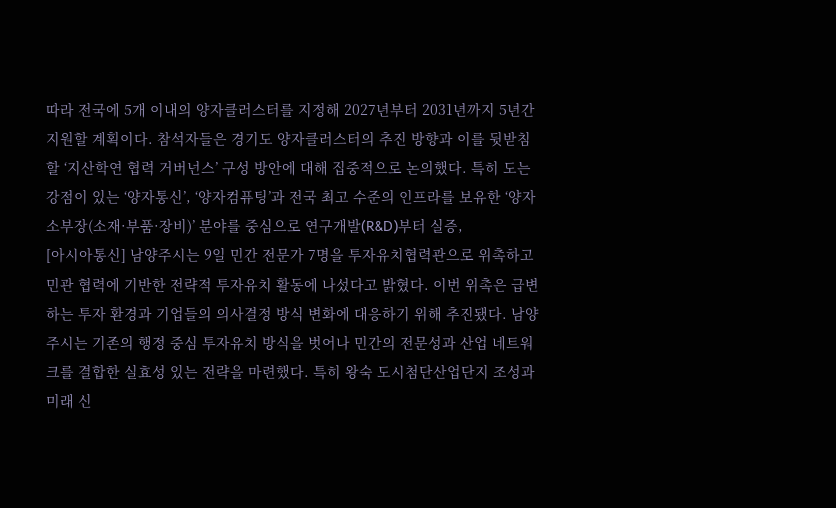따라 전국에 5개 이내의 양자클러스터를 지정해 2027년부터 2031년까지 5년간 지원할 계획이다. 참석자들은 경기도 양자클러스터의 추진 방향과 이를 뒷받침할 ‘지산학연 협력 거버넌스’ 구성 방안에 대해 집중적으로 논의했다. 특히 도는 강점이 있는 ‘양자통신’, ‘양자컴퓨팅’과 전국 최고 수준의 인프라를 보유한 ‘양자 소부장(소재·부품·장비)’ 분야를 중심으로 연구개발(R&D)부터 실증,
[아시아통신] 남양주시는 9일 민간 전문가 7명을 투자유치협력관으로 위촉하고 민관 협력에 기반한 전략적 투자유치 활동에 나섰다고 밝혔다. 이번 위촉은 급변하는 투자 환경과 기업들의 의사결정 방식 변화에 대응하기 위해 추진됐다. 남양주시는 기존의 행정 중심 투자유치 방식을 벗어나 민간의 전문성과 산업 네트워크를 결합한 실효성 있는 전략을 마련했다. 특히 왕숙 도시첨단산업단지 조성과 미래 신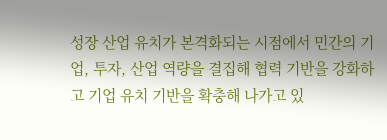성장 산업 유치가 본격화되는 시점에서 민간의 기업, 투자, 산업 역량을 결집해 협력 기반을 강화하고 기업 유치 기반을 확충해 나가고 있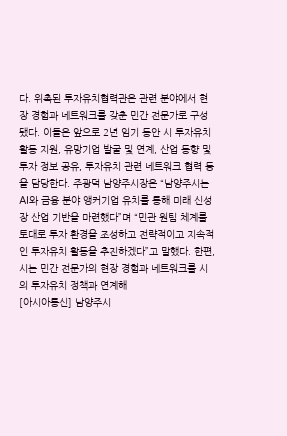다. 위촉된 투자유치협력관은 관련 분야에서 현장 경험과 네트워크를 갖춘 민간 전문가로 구성됐다. 이들은 앞으로 2년 임기 동안 시 투자유치 활동 지원, 유망기업 발굴 및 연계, 산업 동향 및 투자 정보 공유, 투자유치 관련 네트워크 협력 등을 담당한다. 주광덕 남양주시장은 “남양주시는 AI와 금융 분야 앵커기업 유치를 통해 미래 신성장 산업 기반을 마련했다”며 “민관 원팀 체계를 토대로 투자 환경을 조성하고 전략적이고 지속적인 투자유치 활동을 추진하겠다”고 말했다. 한편, 시는 민간 전문가의 현장 경험과 네트워크를 시의 투자유치 정책과 연계해
[아시아통신] 남양주시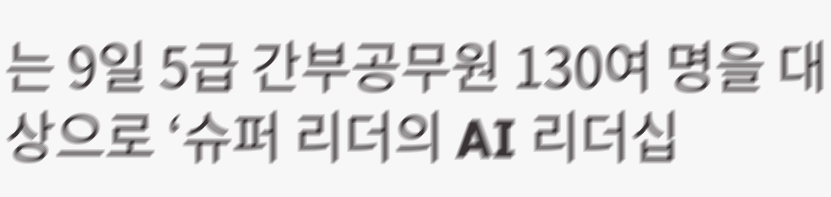는 9일 5급 간부공무원 130여 명을 대상으로 ‘슈퍼 리더의 AI 리더십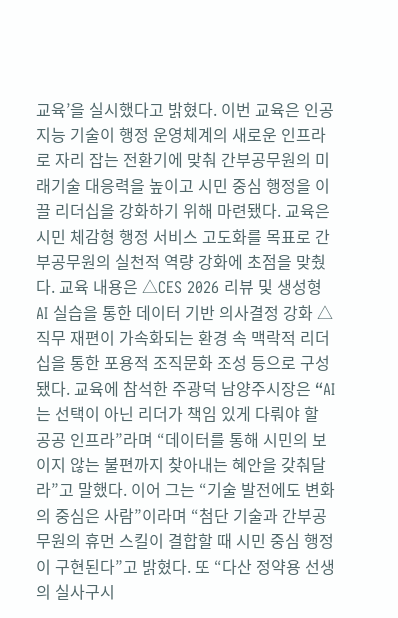교육’을 실시했다고 밝혔다. 이번 교육은 인공지능 기술이 행정 운영체계의 새로운 인프라로 자리 잡는 전환기에 맞춰 간부공무원의 미래기술 대응력을 높이고 시민 중심 행정을 이끌 리더십을 강화하기 위해 마련됐다. 교육은 시민 체감형 행정 서비스 고도화를 목표로 간부공무원의 실천적 역량 강화에 초점을 맞췄다. 교육 내용은 △CES 2026 리뷰 및 생성형 AI 실습을 통한 데이터 기반 의사결정 강화 △직무 재편이 가속화되는 환경 속 맥락적 리더십을 통한 포용적 조직문화 조성 등으로 구성됐다. 교육에 참석한 주광덕 남양주시장은 “AI는 선택이 아닌 리더가 책임 있게 다뤄야 할 공공 인프라”라며 “데이터를 통해 시민의 보이지 않는 불편까지 찾아내는 혜안을 갖춰달라”고 말했다. 이어 그는 “기술 발전에도 변화의 중심은 사람”이라며 “첨단 기술과 간부공무원의 휴먼 스킬이 결합할 때 시민 중심 행정이 구현된다”고 밝혔다. 또 “다산 정약용 선생의 실사구시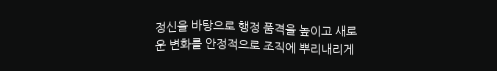정신을 바탕으로 행정 품격을 높이고 새로운 변화를 안정적으로 조직에 뿌리내리게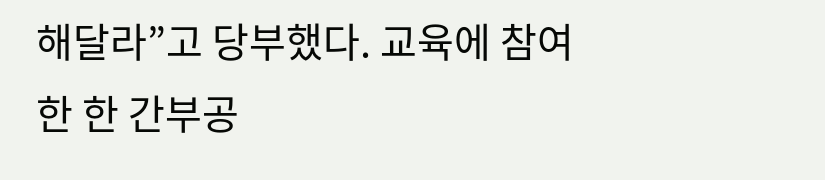해달라”고 당부했다. 교육에 참여한 한 간부공